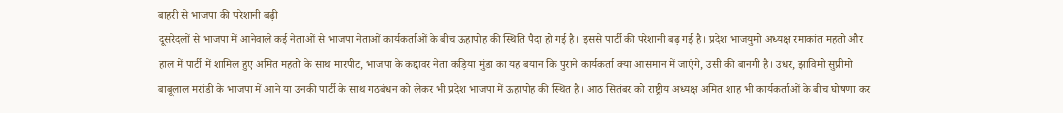बाहरी से भाजपा की परेशानी बढ़ी
दूसरेदलों से भाजपा में आनेवाले कई नेताओं से भाजपा नेताओं कार्यकर्ताओं के बीच ऊहापोह की स्थिति पैदा हो गई है। इससे पार्टी की परेशानी बढ़ गई है। प्रदेश भाजयुमो अध्यक्ष रमाकांत महतो और हाल में पार्टी में शामिल हुए अमित महतो के साथ मारपीट, भाजपा के कद्दावर नेता कड़िया मुंडा का यह बयान कि पुराने कार्यकर्ता क्या आसमान में जाएंगे, उसी की बानगी है। उधर, झाविमो सुप्रीमो बाबूलाल मरांडी के भाजपा में आने या उनकी पार्टी के साथ गठबंधन को लेकर भी प्रदेश भाजपा में ऊहापोह की स्थित है। आठ सितंबर को राष्ट्रीय अध्यक्ष अमित शाह भी कार्यकर्ताओं के बीच घोषणा कर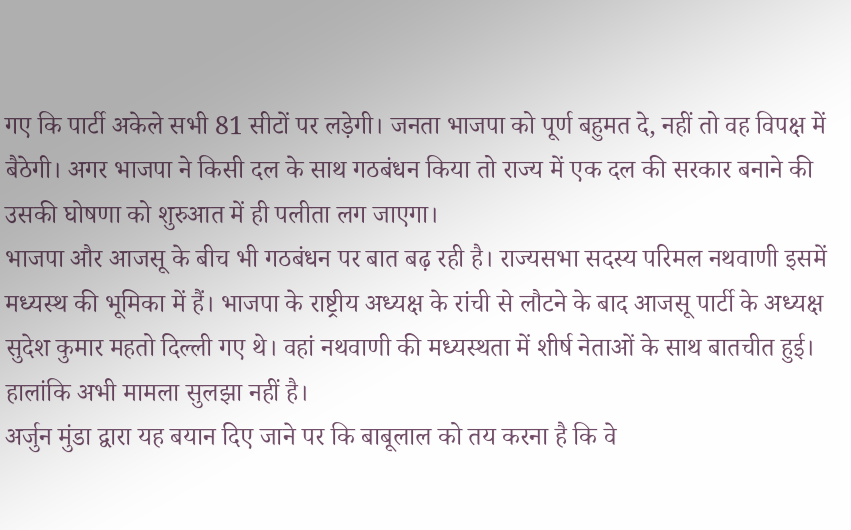गए कि पार्टी अकेले सभी 81 सीटों पर लड़ेगी। जनता भाजपा को पूर्ण बहुमत दे, नहीं तो वह विपक्ष में बैठेगी। अगर भाजपा ने किसी दल के साथ गठबंधन किया तो राज्य में एक दल की सरकार बनाने की उसकी घोषणा को शुरुआत में ही पलीता लग जाएगा।
भाजपा और आजसू के बीच भी गठबंधन पर बात बढ़ रही है। राज्यसभा सदस्य परिमल नथवाणी इसमें मध्यस्थ की भूमिका में हैं। भाजपा के राष्ट्रीय अध्यक्ष के रांची से लौटने के बाद आजसू पार्टी के अध्यक्ष सुदेश कुमार महतो दिल्ली गए थे। वहां नथवाणी की मध्यस्थता में शीर्ष नेताओं के साथ बातचीत हुई। हालांकि अभी मामला सुलझा नहीं है।
अर्जुन मुंडा द्वारा यह बयान दिए जाने पर कि बाबूलाल को तय करना है कि वे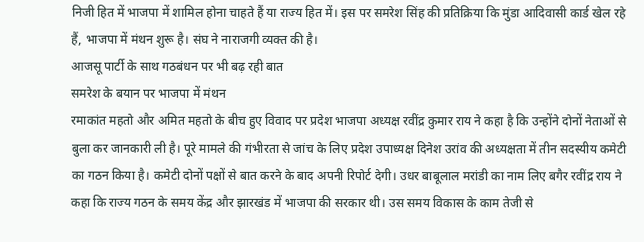निजी हित में भाजपा में शामिल होना चाहते हैं या राज्य हित में। इस पर समरेश सिंह की प्रतिक्रिया कि मुंडा आदिवासी कार्ड खेल रहे हैं, भाजपा में मंथन शुरू है। संघ ने नाराजगी व्यक्त की है।
आजसू पार्टी के साथ गठबंधन पर भी बढ़ रही बात
समरेश के बयान पर भाजपा में मंथन
रमाकांत महतो और अमित महतो के बीच हुए विवाद पर प्रदेश भाजपा अध्यक्ष रवींद्र कुमार राय ने कहा है कि उन्होंने दोनों नेताओं से बुला कर जानकारी ली है। पूरे मामले की गंभीरता से जांच के लिए प्रदेश उपाध्यक्ष दिनेश उरांव की अध्यक्षता में तीन सदस्यीय कमेटी का गठन किया है। कमेटी दोनों पक्षों से बात करने के बाद अपनी रिपोर्ट देगी। उधर बाबूलाल मरांडी का नाम लिए बगैर रवींद्र राय ने कहा कि राज्य गठन के समय केंद्र और झारखंड में भाजपा की सरकार थी। उस समय विकास के काम तेजी से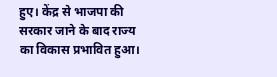हुए। केंद्र से भाजपा की सरकार जाने के बाद राज्य का विकास प्रभावित हुआ।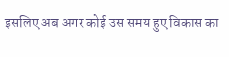इसलिए अब अगर कोई उस समय हुए विकास का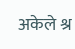अकेले श्र